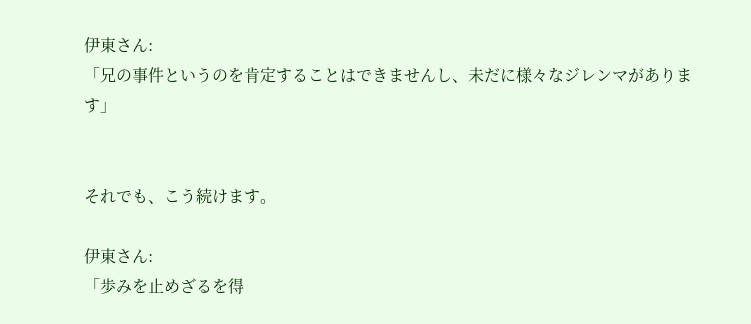伊東さん:
「兄の事件というのを肯定することはできませんし、未だに様々なジレンマがあります」


それでも、こう続けます。

伊東さん:
「歩みを止めざるを得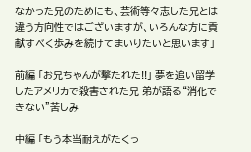なかった兄のためにも、芸術等々志した兄とは違う方向性ではございますが、いろんな方に貢献すべく歩みを続けてまいりたいと思います」

前編 「お兄ちゃんが撃たれた!!」 夢を追い留学したアメリカで殺害された兄 弟が語る“消化できない”苦しみ

中編 「もう本当耐えがたくっ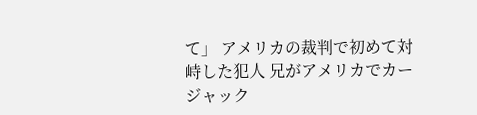て」 アメリカの裁判で初めて対峙した犯人 兄がアメリカでカージャック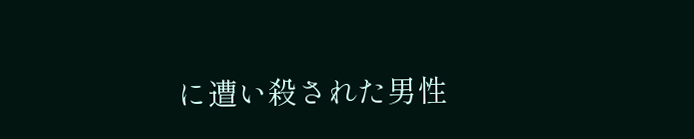に遭い殺された男性